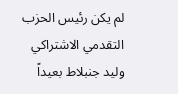لم يكن رئيس الحزب التقدمي الاشتراكي وليد جنبلاط بعيداً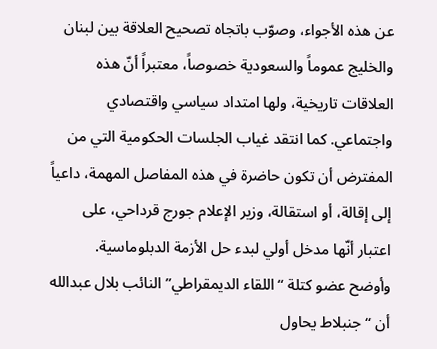عن هذه الأجواء، وصوّب باتجاه تصحيح العلاقة بين لبنان والخليج عموماً والسعودية خصوصاً، معتبراً أنّ هذه العلاقات تاريخية، ولها امتداد سياسي واقتصادي واجتماعي. كما انتقد غياب الجلسات الحكومية التي من المفترض أن تكون حاضرة في هذه المفاصل المهمة، داعياً إلى إقالة، أو استقالة، وزير الإعلام جورج قرداحي، على اعتبار أنّها مدخل أولي لبدء حل الأزمة الدبلوماسية.
وأوضح عضو كتلة “اللقاء الديمقراطي” النائب بلال عبدالله أن “جنبلاط يحاول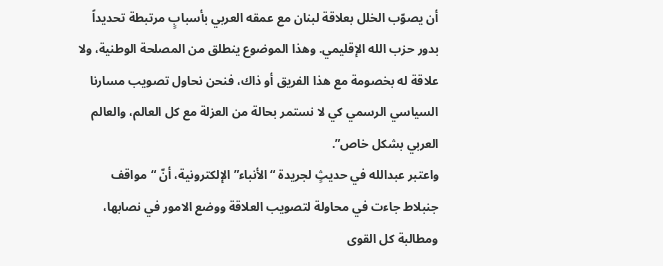أن يصوّب الخلل بعلاقة لبنان مع عمقه العربي بأسبابٍ مرتبطة تحديداً بدور حزب الله الإقليمي. وهذا الموضوع ينطلق من المصلحة الوطنية، ولا علاقة له بخصومة مع هذا الفريق أو ذاك، فنحن نحاول تصويب مسارنا السياسي الرسمي كي لا نستمر بحالة من العزلة مع كل العالم، والعالم العربي بشكل خاص”.
واعتبر عبدالله في حديثٍ لجريدة “الأنباء” الإلكترونية، أنّ “مواقف جنبلاط جاءت في محاولة لتصويب العلاقة ووضع الامور في نصابها، ومطالبة كل القوى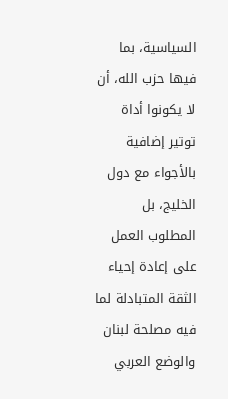السياسية، بما فيها حزب الله، أن لا يكونوا أداة توتير إضافية بالأجواء مع دول الخليج، بل المطلوب العمل على إعادة إحياء الثقة المتبادلة لما فيه مصلحة لبنان والوضع العربي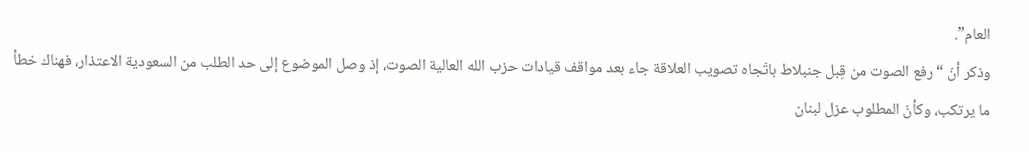العام”.
وذكر أنّ “رفع الصوت من قِبل جنبلاط باتّجاه تصويب العلاقة جاء بعد مواقف قيادات حزب الله العالية الصوت، إذ وصل الموضوع إلى حد الطلب من السعودية الاعتذار، فهناك خطأ ما يرتكب، وكأنّ المطلوب عزل لبنان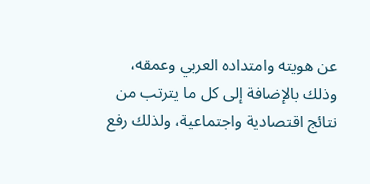عن هويته وامتداده العربي وعمقه، وذلك بالإضافة إلى كل ما يترتب من نتائج اقتصادية واجتماعية، ولذلك رفع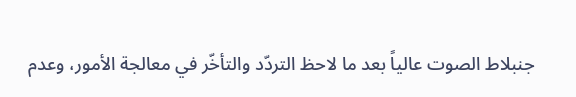جنبلاط الصوت عالياً بعد ما لاحظ التردّد والتأخّر في معالجة الأمور، وعدم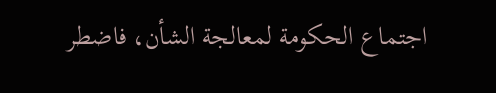اجتماع الحكومة لمعالجة الشأن، فاضطر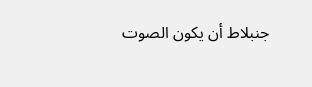جنبلاط أن يكون الصوت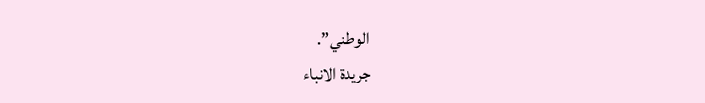الوطني”.
جريدة الانباء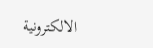الالكترونية